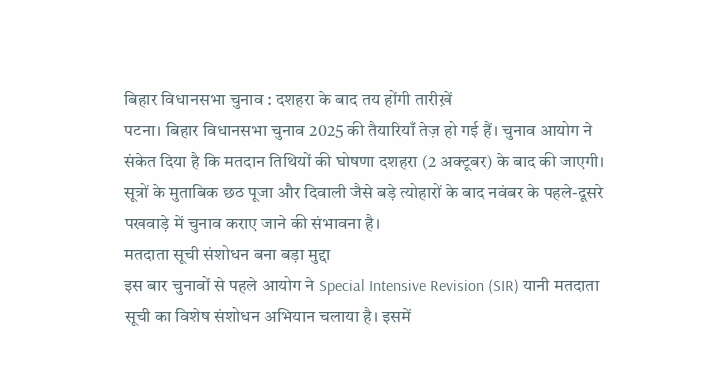बिहार विधानसभा चुनाव : दशहरा के बाद तय होंगी तारीख़ें
पटना। बिहार विधानसभा चुनाव 2025 की तैयारियाँ तेज़ हो गई हैं। चुनाव आयोग ने संकेत दिया है कि मतदान तिथियों की घोषणा दशहरा (2 अक्टूबर) के बाद की जाएगी। सूत्रों के मुताबिक छठ पूजा और दिवाली जैसे बड़े त्योहारों के बाद नवंबर के पहले-दूसरे पखवाड़े में चुनाव कराए जाने की संभावना है।
मतदाता सूची संशोधन बना बड़ा मुद्दा
इस बार चुनावों से पहले आयोग ने Special Intensive Revision (SIR) यानी मतदाता सूची का विशेष संशोधन अभियान चलाया है। इसमें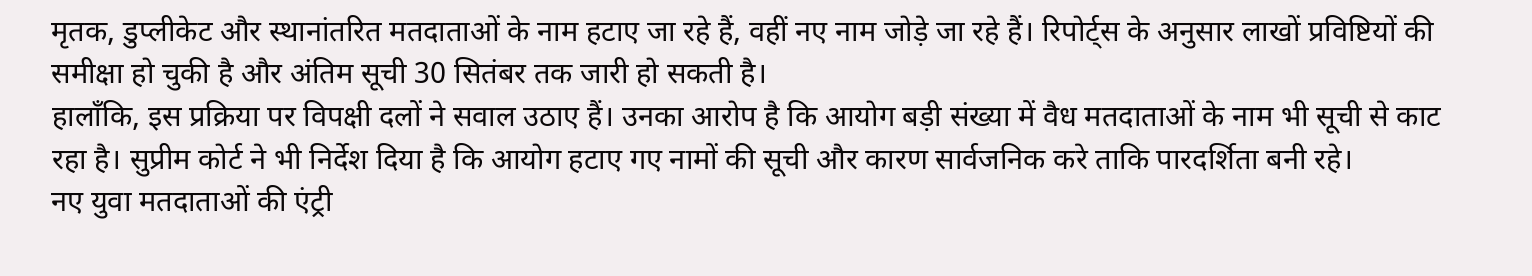मृतक, डुप्लीकेट और स्थानांतरित मतदाताओं के नाम हटाए जा रहे हैं, वहीं नए नाम जोड़े जा रहे हैं। रिपोर्ट्स के अनुसार लाखों प्रविष्टियों की समीक्षा हो चुकी है और अंतिम सूची 30 सितंबर तक जारी हो सकती है।
हालाँकि, इस प्रक्रिया पर विपक्षी दलों ने सवाल उठाए हैं। उनका आरोप है कि आयोग बड़ी संख्या में वैध मतदाताओं के नाम भी सूची से काट रहा है। सुप्रीम कोर्ट ने भी निर्देश दिया है कि आयोग हटाए गए नामों की सूची और कारण सार्वजनिक करे ताकि पारदर्शिता बनी रहे।
नए युवा मतदाताओं की एंट्री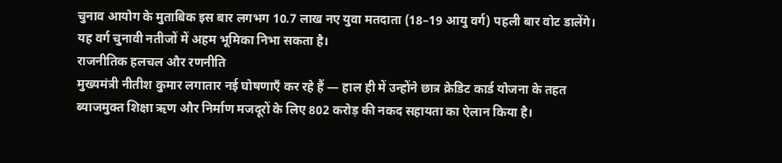चुनाव आयोग के मुताबिक इस बार लगभग 10.7 लाख नए युवा मतदाता (18–19 आयु वर्ग) पहली बार वोट डालेंगे। यह वर्ग चुनावी नतीजों में अहम भूमिका निभा सकता है।
राजनीतिक हलचल और रणनीति
मुख्यमंत्री नीतीश कुमार लगातार नई घोषणाएँ कर रहे हैं — हाल ही में उन्होंने छात्र क्रेडिट कार्ड योजना के तहत ब्याजमुक्त शिक्षा ऋण और निर्माण मजदूरों के लिए 802 करोड़ की नकद सहायता का ऐलान किया है।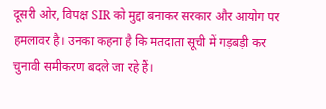दूसरी ओर, विपक्ष SIR को मुद्दा बनाकर सरकार और आयोग पर हमलावर है। उनका कहना है कि मतदाता सूची में गड़बड़ी कर चुनावी समीकरण बदले जा रहे हैं।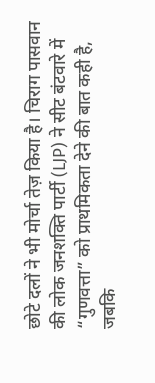छोटे दलों ने भी मोर्चा तेज़ किया है। चिराग पासवान की लोक जनशक्ति पार्टी (LJP) ने सीट बंटवारे में “गुणवत्ता” को प्राथमिकता देने की बात कही है, जबकि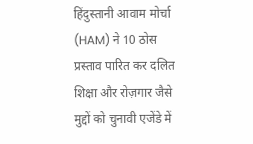हिंदुस्तानी आवाम मोर्चा (HAM) ने 10 ठोस प्रस्ताव पारित कर दलित शिक्षा और रोज़गार जैसे मुद्दों को चुनावी एजेंडे में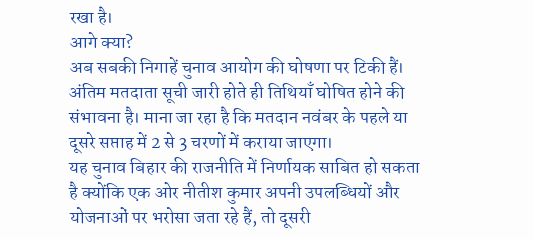रखा है।
आगे क्या?
अब सबकी निगाहें चुनाव आयोग की घोषणा पर टिकी हैं। अंतिम मतदाता सूची जारी होते ही तिथियाँ घोषित होने की संभावना है। माना जा रहा है कि मतदान नवंबर के पहले या दूसरे सप्ताह में 2 से 3 चरणों में कराया जाएगा।
यह चुनाव बिहार की राजनीति में निर्णायक साबित हो सकता है क्योंकि एक ओर नीतीश कुमार अपनी उपलब्धियों और योजनाओं पर भरोसा जता रहे हैं, तो दूसरी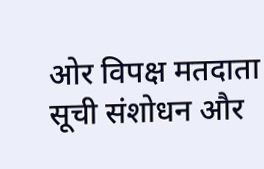ओर विपक्ष मतदाता सूची संशोधन और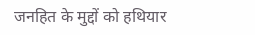जनहित के मुद्दों को हथियार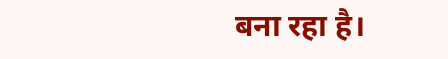बना रहा है।